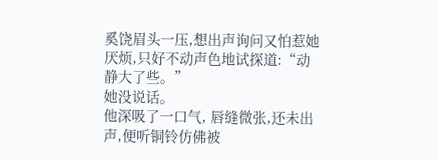奚饶眉头一压,想出声询问又怕惹她厌烦,只好不动声色地试探道:“动静大了些。”
她没说话。
他深吸了一口气, 唇缝微张,还未出声,便听铜铃仿佛被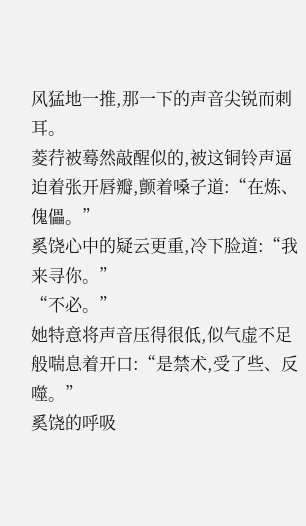风猛地一推,那一下的声音尖锐而刺耳。
菱荇被蓦然敲醒似的,被这铜铃声逼迫着张开唇瓣,颤着嗓子道:“在炼、傀儡。”
奚饶心中的疑云更重,冷下脸道:“我来寻你。”
“不必。”
她特意将声音压得很低,似气虚不足般喘息着开口:“是禁术,受了些、反噬。”
奚饶的呼吸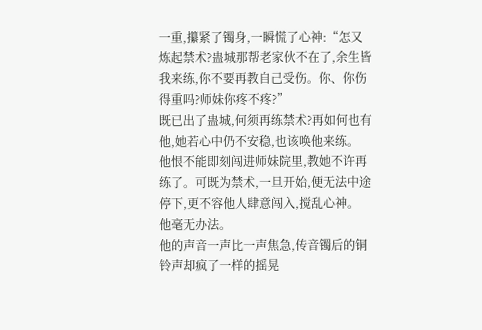一重,攥紧了镯身,一瞬慌了心神:“怎又炼起禁术?蛊城那帮老家伙不在了,余生皆我来练,你不要再教自己受伤。你、你伤得重吗?师妹你疼不疼?”
既已出了蛊城,何须再练禁术?再如何也有他,她若心中仍不安稳,也该唤他来练。
他恨不能即刻闯进师妹院里,教她不许再练了。可既为禁术,一旦开始,便无法中途停下,更不容他人肆意闯入,搅乱心神。
他毫无办法。
他的声音一声比一声焦急,传音镯后的铜铃声却疯了一样的摇晃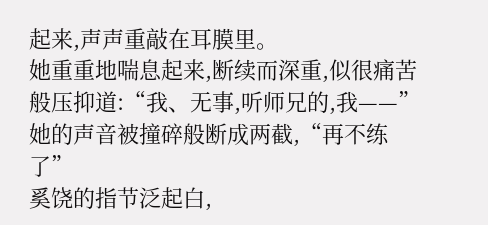起来,声声重敲在耳膜里。
她重重地喘息起来,断续而深重,似很痛苦般压抑道:“我、无事,听师兄的,我——”
她的声音被撞碎般断成两截,“再不练了”
奚饶的指节泛起白,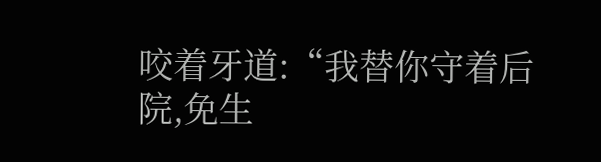咬着牙道:“我替你守着后院,免生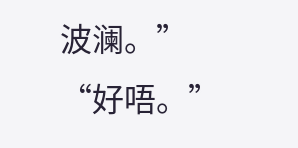波澜。”
“好唔。”